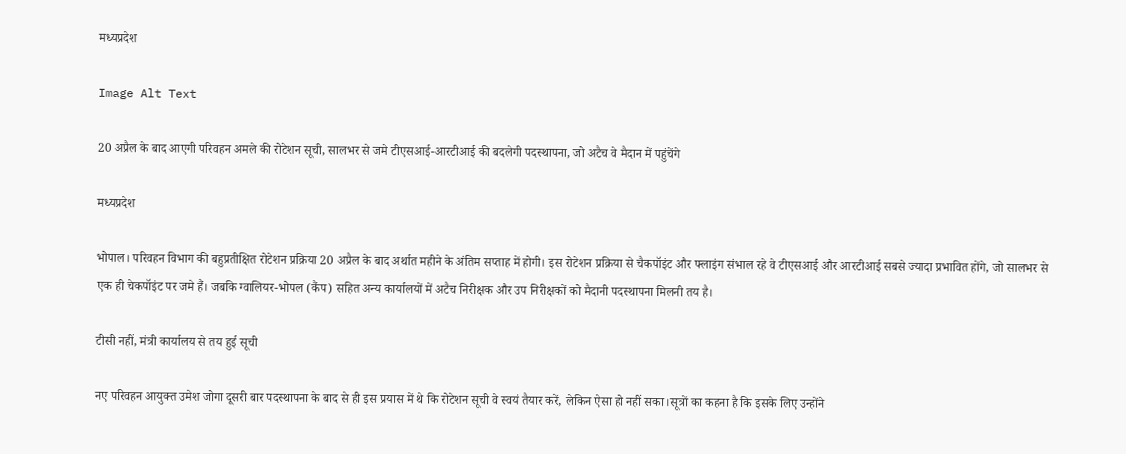मध्यप्रदेश

Image Alt Text

20 अप्रैल के बाद आएगी परिवहन अमले की रोटेशन सूची, सालभर से जमे टीएसआई-आरटीआई की बदलेगी पदस्थापना, जो अटैच वे मैदान में पहुंचेंगे

मध्यप्रदेश

भोपाल। परिवहन विभाग की बहुप्रतीक्षित रोटेशन प्रक्रिया 20 अप्रैल के बाद अर्थात महीने के अंतिम सप्ताह में होगी। इस रोटेशन प्रक्रिया से चैकपॉइंट और फ्लाइंग संभाल रहे वे टीएसआई और आरटीआई सबसे ज्यादा प्रभावित होंगे, जो सालभर से एक ही चेकपॉइंट पर जमे हैं। जबकि ग्वालियर-भोपल (कैंप) सहित अन्य कार्यालयों में अटैच निरीक्षक और उप निरीक्षकों को मैदानी पदस्थापना मिलनी तय है।

टीसी नहीं, मंत्री कार्यालय से तय हुई सूची

नए परिवहन आयुक्त उमेश जोगा दूसरी बार पदस्थापना के बाद से ही इस प्रयास में थे कि रोटेशन सूची वे स्वयं तैयार करें, लेकिन ऐसा हो नहीं सका।सूत्रों का कहना है कि इसके लिए उन्होंने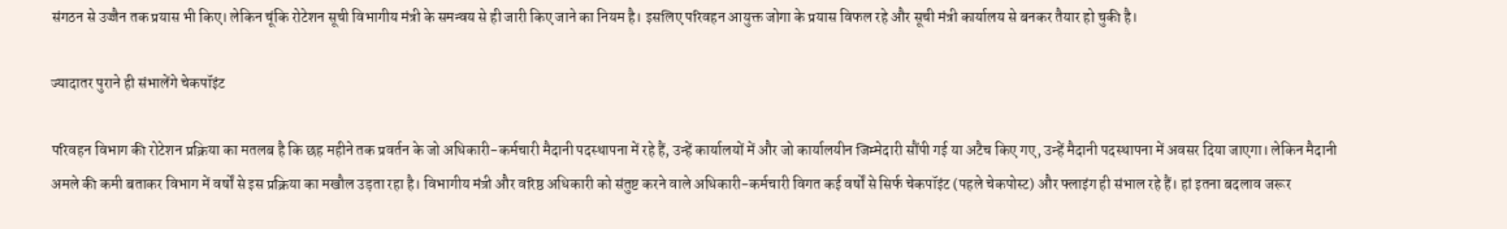संगठन से उज्जैन तक प्रयास भी किए। लेकिन चूंकि रोटेशन सूची विभागीय मंत्री के समन्वय से ही जारी किए जाने का नियम है। इसलिए परिवहन आयुक्त जोगा के प्रयास विफल रहे और सूची मंत्री कार्यालय से बनकर तैयार हो चुकी है।

ज्यादातर पुराने ही संभालेंगे चेकपॉइंट

परिवहन विभाग की रोटेशन प्रक्रिया का मतलब है कि छह महीने तक प्रवर्तन के जो अधिकारी-कर्मचारी मैदानी पदस्थापना में रहे हैं, उन्हें कार्यालयों में और जो कार्यालयीन जिम्मेदारी सौंपी गई या अटैच किए गए, उन्हें मैदानी पदस्थापना में अवसर दिया जाएगा। लेकिन मैदानी अमले की कमी बताकर विभाग में वर्षों से इस प्रक्रिया का मखौल उड़ता रहा है। विभागीय मंत्री और वरिष्ठ अधिकारी को संतुष्ट करने वाले अधिकारी-कर्मचारी विगत कई वर्षों से सिर्फ चेकपॉइंट (पहले चेकपोस्ट) और फ्लाइंग ही संभाल रहे हैं। हां इतना बदलाव जरूर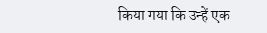किया गया कि उन्हें एक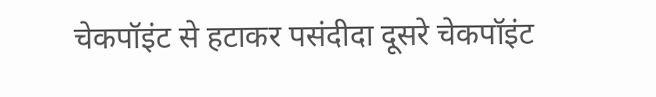चेकपॉइंट से हटाकर पसंदीदा दूसरे चेकपॉइंट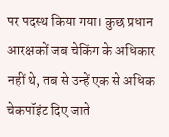पर पदस्थ किया गया। कुछ प्रधान आरक्षकों जब चेकिंग के अधिकार नहीं थे, तब से उन्हें एक से अधिक चेकपॉइंट दिए जाते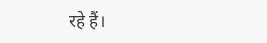रहे हैं।